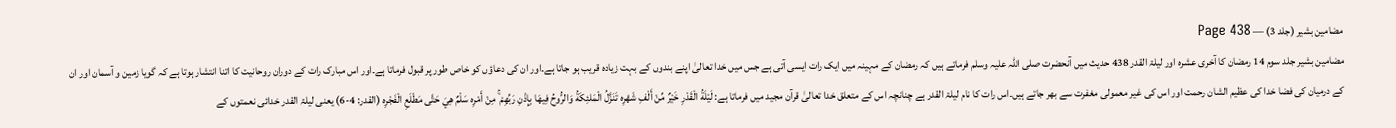مضامین بشیر (جلد 3) — Page 438
مضامین بشیر جلد سوم 14 رمضان کا آخری عشرہ اور لیلۃ القدر 438 حدیث میں آنحضرت صلی اللہ علیہ وسلم فرماتے ہیں کہ رمضان کے مہینہ میں ایک رات ایسی آتی ہے جس میں خدا تعالیٰ اپنے بندوں کے بہت زیادہ قریب ہو جاتا ہے۔اور ان کی دعاؤں کو خاص طور پر قبول فرماتا ہے۔اور اس مبارک رات کے دوران روحانیت کا اتنا انتشار ہوتا ہے کہ گویا زمین و آسمان اور ان کے درمیان کی فضا خدا کی عظیم الشان رحمت اور اس کی غیر معمولی مغفرت سے بھر جاتے ہیں۔اس رات کا نام لیلۃ القدر ہے چنانچہ اس کے متعلق خدا تعالیٰ قرآن مجید میں فرماتا ہے: لَيْلَةُ الْقَدْرِ خَيْرٌ مِّنْ أَلْفِ شَهْرِه تَنَزَّلُ الْمَلئِكَةُ وَالرُّوحُ فِيهَا بِإِذْنِ رَبِّهِمْ ۚ مِنْ أَمْرِه سَلْمٌ هِيَ حَتَّى مَطْلَعِ الْفَجْرِه (القدر: 4-6) یعنی لیلۃ القدر خدائی نعمتوں کے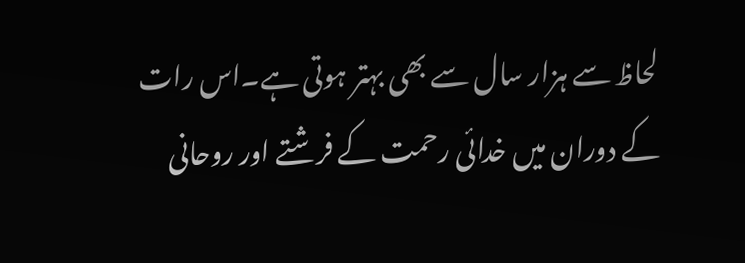لحاظ سے ہزار سال سے بھی بہتر ہوتی ہے۔اس رات کے دوران میں خدائی رحمت کے فرشتے اور روحانی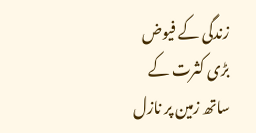زندگی کے فیوض بڑی کثرت کے ساتھ زمین پر نازل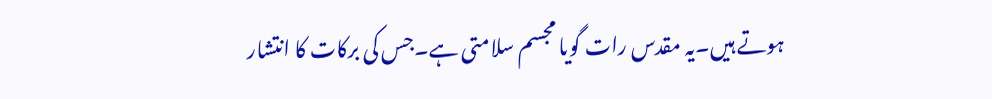ہوتے ہیں۔یہ مقدس رات گویا مجسم سلامتی ہے۔جس کی برکات کا انتشار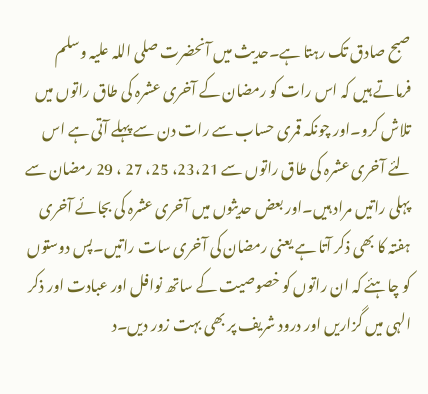صبح صادق تک رہتا ہے۔حدیث میں آنحضرت صلی اللہ علیہ وسلم فرماتے ہیں کہ اس رات کو رمضان کے آخری عشرہ کی طاق راتوں میں تلاش کرو۔اور چونکہ قمری حساب سے رات دن سے پہلے آتی ہے اس لئے آخری عشرہ کی طاق راتوں سے 23،21، 25، 27 ، 29 رمضان سے پہلی راتیں مراد ہیں۔اور بعض حدیثوں میں آخری عشرہ کی بجائے آخری ہفتہ کا بھی ذکر آتا ہے یعنی رمضان کی آخری سات راتیں۔پس دوستوں کو چاہئے کہ ان راتوں کو خصوصیت کے ساتھ نوافل اور عبادت اور ذکر الہی میں گزاریں اور درود شریف پر بھی بہت زور دیں۔د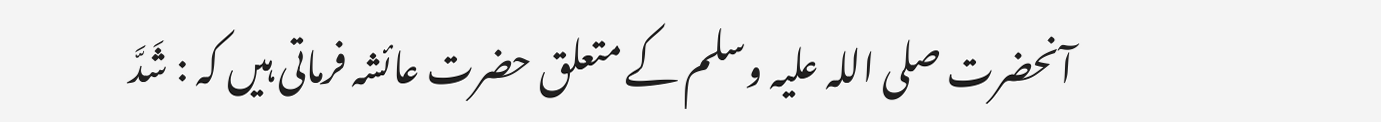آنحضرت صلی اللہ علیہ وسلم کے متعلق حضرت عائشہ فرماتی ہیں کہ : شَدَّ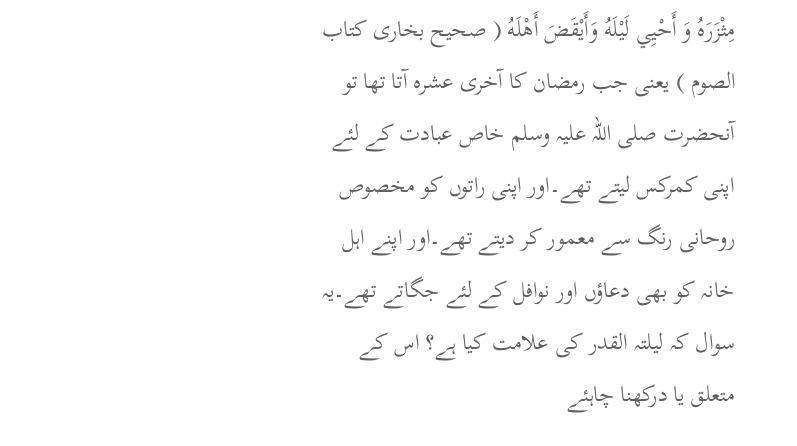مِثْزَرَهُ وَ أَحْيِي لَيْلَهُ وَأَيْقَضَ أَهْلَهُ ( صحیح بخاری کتاب الصوم ) یعنی جب رمضان کا آخری عشرہ آتا تھا تو آنحضرت صلی اللہ علیہ وسلم خاص عبادت کے لئے اپنی کمرکس لیتے تھے۔اور اپنی راتوں کو مخصوص روحانی رنگ سے معمور کر دیتے تھے۔اور اپنے اہل خانہ کو بھی دعاؤں اور نوافل کے لئے جگاتے تھے۔یہ سوال کہ لیلتہ القدر کی علامت کیا ہے؟ اس کے متعلق یا درکھنا چاہئے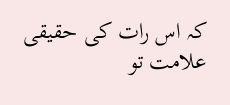کہ اس رات کی حقیقی علامت تو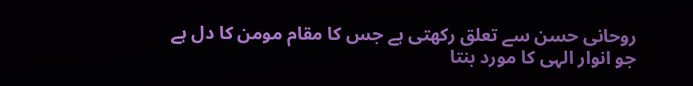روحانی حسن سے تعلق رکھتی ہے جس کا مقام مومن کا دل ہے جو انوار الہی کا مورد بنتا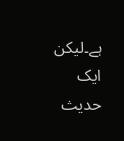ہے۔لیکن ایک حدیث